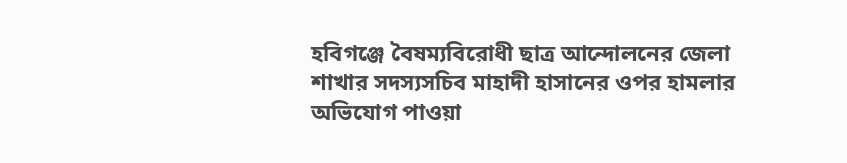হবিগঞ্জে বৈষম্যবিরোধী ছাত্র আন্দোলনের জেলা শাখার সদস্যসচিব মাহাদী হাসানের ওপর হামলার অভিযোগ পাওয়া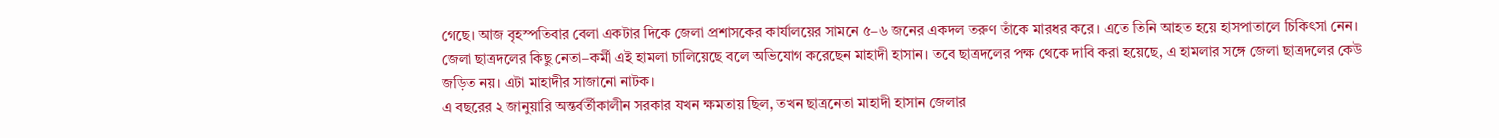গেছে। আজ বৃহস্পতিবার বেলা একটার দিকে জেলা প্রশাসকের কার্যালয়ের সামনে ৫–৬ জনের একদল তরুণ তাঁকে মারধর করে। এতে তিনি আহত হয়ে হাসপাতালে চিকিৎসা নেন।
জেলা ছাত্রদলের কিছু নেতা–কর্মী এই হামলা চালিয়েছে বলে অভিযোগ করেছেন মাহাদী হাসান। তবে ছাত্রদলের পক্ষ থেকে দাবি করা হয়েছে, এ হামলার সঙ্গে জেলা ছাত্রদলের কেউ জড়িত নয়। এটা মাহাদীর সাজানো নাটক।
এ বছরের ২ জানুয়ারি অন্তর্বর্তীকালীন সরকার যখন ক্ষমতায় ছিল, তখন ছাত্রনেতা মাহাদী হাসান জেলার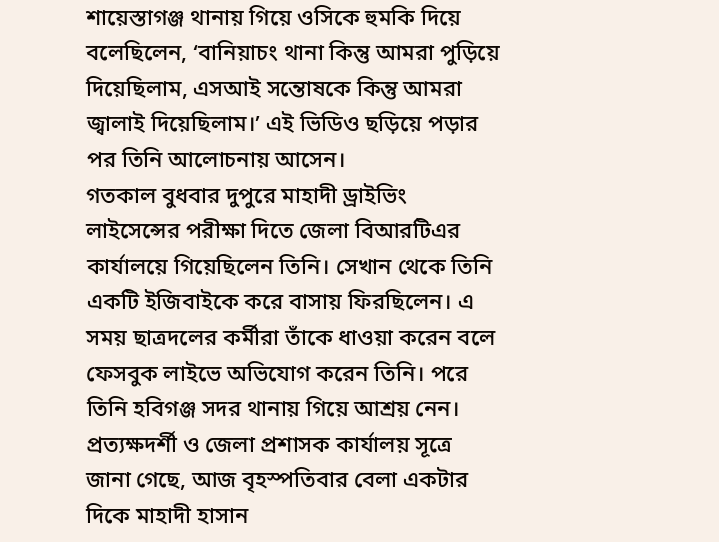শায়েস্তাগঞ্জ থানায় গিয়ে ওসিকে হুমকি দিয়ে বলেছিলেন, ‘বানিয়াচং থানা কিন্তু আমরা পুড়িয়ে দিয়েছিলাম, এসআই সন্তোষকে কিন্তু আমরা জ্বালাই দিয়েছিলাম।’ এই ভিডিও ছড়িয়ে পড়ার পর তিনি আলোচনায় আসেন।
গতকাল বুধবার দুপুরে মাহাদী ড্রাইভিং লাইসেন্সের পরীক্ষা দিতে জেলা বিআরটিএর কার্যালয়ে গিয়েছিলেন তিনি। সেখান থেকে তিনি একটি ইজিবাইকে করে বাসায় ফিরছিলেন। এ সময় ছাত্রদলের কর্মীরা তাঁকে ধাওয়া করেন বলে ফেসবুক লাইভে অভিযোগ করেন তিনি। পরে তিনি হবিগঞ্জ সদর থানায় গিয়ে আশ্রয় নেন।
প্রত্যক্ষদর্শী ও জেলা প্রশাসক কার্যালয় সূত্রে জানা গেছে, আজ বৃহস্পতিবার বেলা একটার দিকে মাহাদী হাসান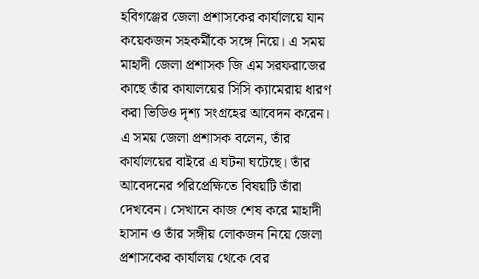হবিগঞ্জের জেলা প্রশাসকের কার্যালয়ে যান কয়েকজন সহকর্মীকে সঙ্গে নিয়ে। এ সময় মাহাদী জেলা প্রশাসক জি এম সরফরাজের কাছে তাঁর কাযালয়ের সিসি ক্যামেরায় ধারণ করা ভিডিও দৃশ্য সংগ্রহের আবেদন করেন। এ সময় জেলা প্রশাসক বলেন, তাঁর কার্যালয়ের বাইরে এ ঘটনা ঘটেছে। তাঁর আবেদনের পরিপ্রেক্ষিতে বিষয়টি তাঁরা দেখবেন। সেখানে কাজ শেষ করে মাহাদী হাসান ও তাঁর সঙ্গীয় লোকজন নিয়ে জেলা প্রশাসকের কার্যালয় থেকে বের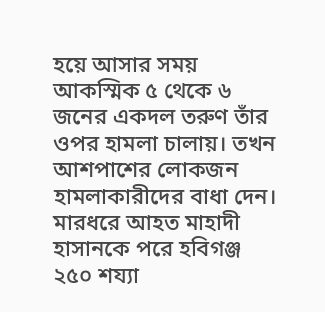হয়ে আসার সময় আকস্মিক ৫ থেকে ৬ জনের একদল তরুণ তাঁর ওপর হামলা চালায়। তখন আশপাশের লোকজন হামলাকারীদের বাধা দেন। মারধরে আহত মাহাদী হাসানকে পরে হবিগঞ্জ ২৫০ শয্যা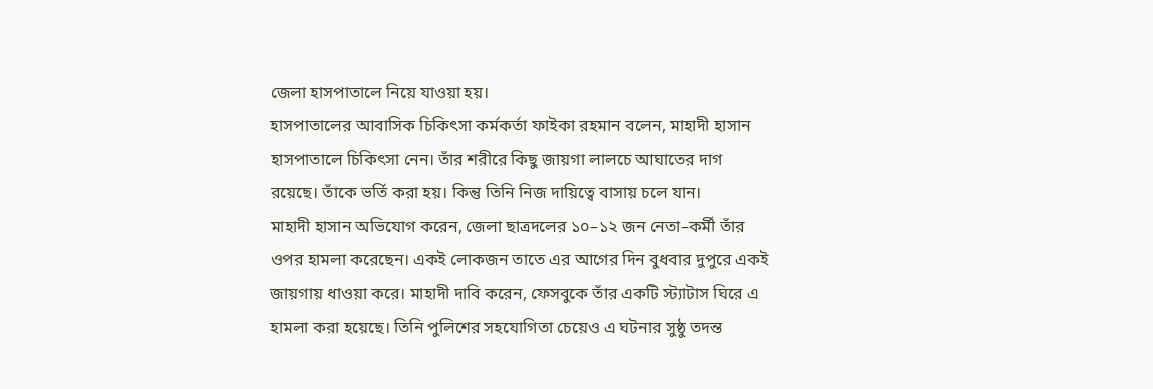জেলা হাসপাতালে নিয়ে যাওয়া হয়।
হাসপাতালের আবাসিক চিকিৎসা কর্মকর্তা ফাইকা রহমান বলেন, মাহাদী হাসান হাসপাতালে চিকিৎসা নেন। তাঁর শরীরে কিছু জায়গা লালচে আঘাতের দাগ রয়েছে। তাঁকে ভর্তি করা হয়। কিন্তু তিনি নিজ দায়িত্বে বাসায় চলে যান।
মাহাদী হাসান অভিযোগ করেন, জেলা ছাত্রদলের ১০–১২ জন নেতা–কর্মী তাঁর ওপর হামলা করেছেন। একই লোকজন তাতে এর আগের দিন বুধবার দুপুরে একই জায়গায় ধাওয়া করে। মাহাদী দাবি করেন, ফেসবুকে তাঁর একটি স্ট্যাটাস ঘিরে এ হামলা করা হয়েছে। তিনি পুলিশের সহযোগিতা চেয়েও এ ঘটনার সুষ্ঠু তদন্ত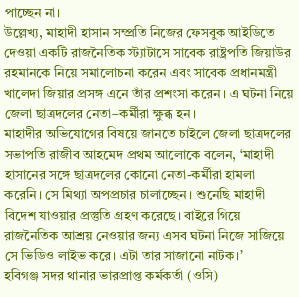পাচ্ছেন না।
উল্লেখ্য, মাহাদী হাসান সম্প্রতি নিজের ফেসবুক আইডিতে দেওয়া একটি রাজনৈতিক স্ট্যাটাসে সাবেক রাষ্ট্রপতি জিয়াউর রহমানকে নিয়ে সমালোচনা করেন এবং সাবেক প্রধানমন্ত্রী খালেদা জিয়ার প্রসঙ্গ এনে তাঁর প্রশংসা করেন। এ ঘটনা নিয়ে জেলা ছাত্রদলের নেতা–কর্মীরা ক্ষুব্ধ হন।
মাহাদীর অভিযোগের বিষয়ে জানতে চাইলে জেলা ছাত্রদলের সভাপতি রাজীব আহমেদ প্রথম আলোকে বলেন, ‘মাহাদী হাসানের সঙ্গে ছাত্রদলের কোনো নেতা-কর্মীরা হামলা করেনি। সে মিথ্যা অপপ্রচার চালাচ্ছেন। শুনেছি মাহাদী বিদেশ যাওয়ার প্রস্তুতি গ্রহণ করেছে। বাইরে গিয়ে রাজনৈতিক আশ্রয় নেওয়ার জন্য এসব ঘটনা নিজে সাজিয়ে সে ভিডিও লাইভ করে। এটা তার সাজানো নাটক।’
হবিগঞ্জ সদর থানার ভারপ্রাপ্ত কর্মকর্তা (ওসি)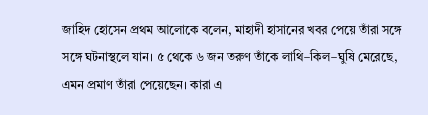জাহিদ হোসেন প্রথম আলোকে বলেন, মাহাদী হাসানের খবর পেয়ে তাঁরা সঙ্গে সঙ্গে ঘটনাস্থলে যান। ৫ থেকে ৬ জন তরুণ তাঁকে লাথি–কিল–ঘুষি মেরেছে, এমন প্রমাণ তাঁরা পেয়েছেন। কারা এ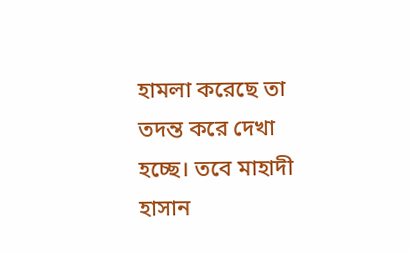হামলা করেছে তা তদন্ত করে দেখা হচ্ছে। তবে মাহাদী হাসান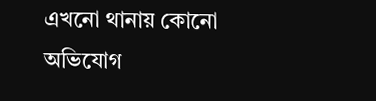এখনো থানায় কোনো অভিযোগ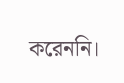করেননি।